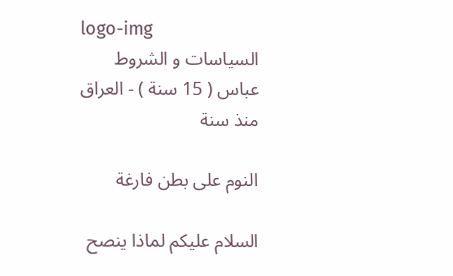logo-img
السیاسات و الشروط
عباس ( 15 سنة ) - العراق
منذ سنة

النوم على بطن فارغة

السلام عليكم لماذا ينصح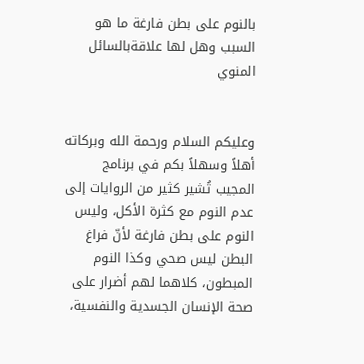بالنوم على بطن فارغة ما هو السبب وهل لها علاقةبالسائل المنوي


وعليكم السلام ورحمة الله وبركاته أهلاً وسهلاً بكم في برنامج المجيب تُشير كثير من الروايات إلى عدم النوم مع كثرة الأكل، وليس النوم على بطن فارغة لأنّ فراغ البطن ليس صحي وكذا النوم المبطون، كلاهما لهم أضرار على صحة الإنسان الجسدية والنفسية،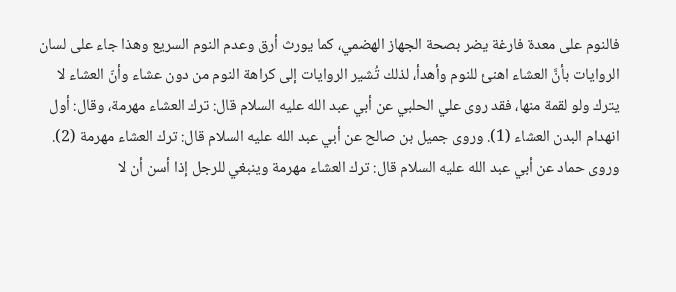فالنوم على معدة فارغة يضر بصحة الجهاز الهضمي، كما يورث أرق وعدم النوم السريع وهذا جاء على لسان الروايات بأنَّ العشاء اهنئ للنوم وأهدأ، لذلك تُشير الروايات إلى كراهة النوم من دون عشاء وأنّ العشاء لا يترك ولو لقمة منها، فقد روى علي الحلبي عن أبي عبد الله عليه السلام قال: ترك العشاء مهرمة، وقال: أول انهدام البدن العشاء (1). وروى جميل بن صالح عن أبي عبد الله عليه السلام قال: ترك العشاء مهرمة (2). وروى حماد عن أبي عبد الله عليه السلام قال: ترك العشاء مهرمة وينبغي للرجل إذا أسن أن لا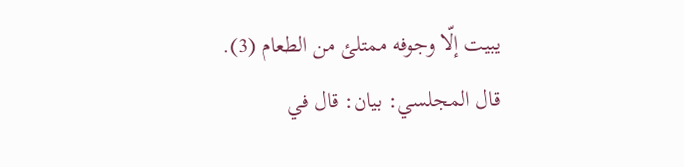يبيت إلّا وجوفه ممتلئ من الطعام (3). قال المجلسي: بيان: قال في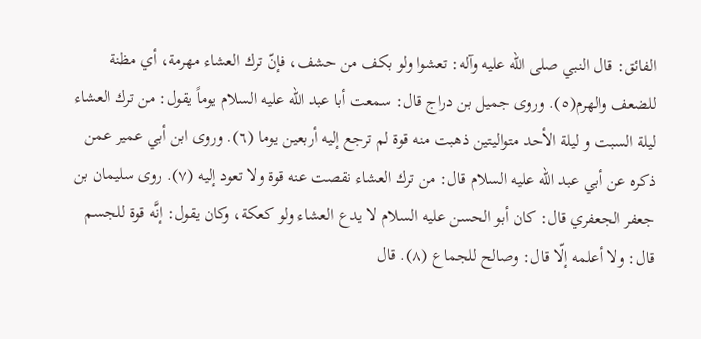الفائق: قال النبي صلى الله عليه وآله: تعشوا ولو بكف من حشف، فإنّ ترك العشاء مهرمة، أي مظنة للضعف والهرم(٥). وروى جميل بن دراج قال: سمعت أبا عبد الله عليه السلام يوماً يقول: من ترك العشاء ليلة السبت و ليلة الأحد متواليتين ذهبت منه قوة لم ترجع إليه أربعين يوما (٦). وروى ابن أبي عمير عمن ذكره عن أبي عبد الله عليه السلام قال: من ترك العشاء نقصت عنه قوة ولا تعود إليه (٧). روى سليمان بن جعفر الجعفري قال: كان أبو الحسن عليه السلام لا يدع العشاء ولو كعكة، وكان يقول: إنَّه قوة للجسم قال: ولا أعلمه إلّا قال: وصالح للجماع (٨). قال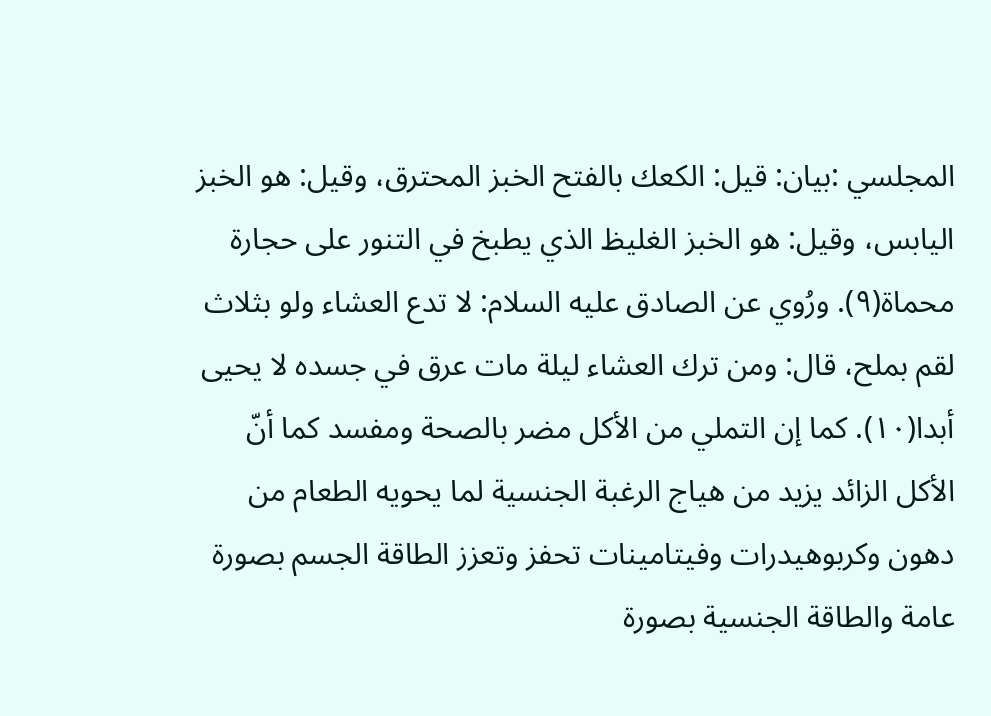المجلسي :بيان: قيل: الكعك بالفتح الخبز المحترق، وقيل: هو الخبز اليابس، وقيل: هو الخبز الغليظ الذي يطبخ في التنور على حجارة محماة(٩). ورُوي عن الصادق عليه السلام: لا تدع العشاء ولو بثلاث لقم بملح، قال: ومن ترك العشاء ليلة مات عرق في جسده لا يحيى أبدا(١٠). كما إن التملي من الأكل مضر بالصحة ومفسد كما أنّ الأكل الزائد يزيد من هياج الرغبة الجنسية لما يحويه الطعام من دهون وكربوهيدرات وفيتامينات تحفز وتعزز الطاقة الجسم بصورة عامة والطاقة الجنسية بصورة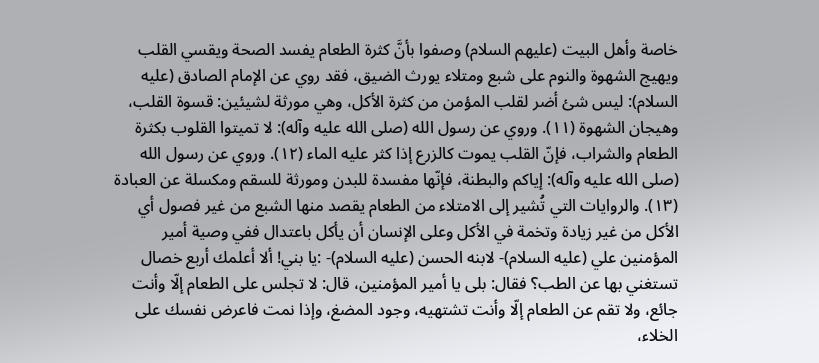خاصة وأهل البيت (عليهم السلام) وصفوا بأنَّ كثرة الطعام يفسد الصحة ويقسي القلب ويهيج الشهوة والنوم على شبع ومتلاء يورث الضيق، فقد روي عن الإمام الصادق (عليه السلام): ليس شئ أضر لقلب المؤمن من كثرة الأكل، وهي مورثة لشيئين: قسوة القلب، وهيجان الشهوة (١١). وروي عن رسول الله (صلى الله عليه وآله): لا تميتوا القلوب بكثرة الطعام والشراب، فإنّ القلب يموت كالزرع إذا كثر عليه الماء (١٢). وروي عن رسول الله (صلى الله عليه وآله): إياكم والبطنة، فإنّها مفسدة للبدن ومورثة للسقم ومكسلة عن العبادة (١٣). والروايات التي تُشير إلى الامتلاء من الطعام يقصد منها الشبع من غير فصول أي الأكل من غير زيادة وتخمة في الأكل وعلى الإنسان أن يأكل باعتدال ففي وصية أمير المؤمنين علي (عليه السلام)- لابنه الحسن (عليه السلام)- :يا بني! ألا أعلمك أربع خصال تستغني بها عن الطب؟ فقال: بلى يا أمير المؤمنين، قال: لا تجلس على الطعام إلّا وأنت جائع، ولا تقم عن الطعام إلّا وأنت تشتهيه، وجود المضغ، وإذا نمت فاعرض نفسك على الخلاء،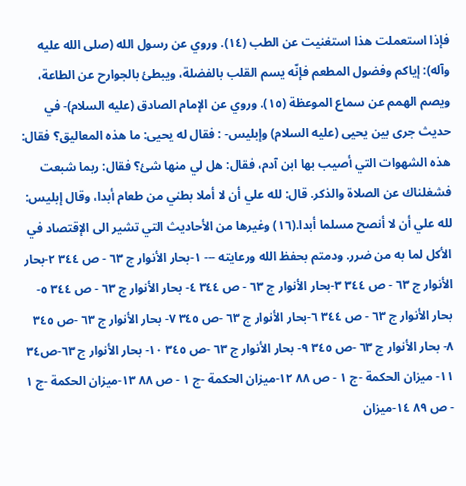فإذا استعملت هذا استغنيت عن الطب (١٤). وروي عن رسول الله (صلى الله عليه وآله): إياكم وفضول المطعم فإنّه يسم القلب بالفضلة، ويبطئ بالجوارح عن الطاعة، ويصم الهمم عن سماع الموعظة (١٥). وروي عن الإمام الصادق (عليه السلام)- في حديث جرى بين يحيى (عليه السلام) وإبليس- : فقال له يحيى: ما هذه المعاليق؟ فقال: هذه الشهوات التي أصيب بها ابن آدم، فقال: هل لي منها شئ؟ فقال: ربما شبعت فشغلناك عن الصلاة والذكر. قال: لله علي أن لا أملا بطني من طعام أبدا، وقال إبليس: لله علي أن لا أنصح مسلما أبدا.(١٦) وغيرها من الأحاديث التي تشير الى الإقتصاد في الأكل لما به من ضرر. ودمتم بحفظ الله ورعايته --- ١-بحار الأنوار ج ٦٣ - ص ٣٤٤ ٢-بحار الأنوار ج ٦٣ - ص ٣٤٤ ٣-بحار الأنوار ج ٦٣ - ص ٣٤٤ ٤- بحار الأنوار ج ٦٣ - ص ٣٤٤ ٥- بحار الأنوار ج ٦٣ - ص ٣٤٤ ٦-بحار الأنوار ج ٦٣ -ص ٣٤٥ ٧- بحار الأنوار ج ٦٣ -ص ٣٤٥ ٨- بحار الأنوار ج ٦٣ -ص ٣٤٥ ٩- بحار الأنوار ج ٦٣ -ص ٣٤٥ ١٠- بحار الأنوار ج ٦٣-ص٣٤ ١١- ميزان الحكمة -ج ١ - ص ٨٨ ١٢-ميزان الحكمة -ج ١ - ص ٨٨ ١٣-ميزان الحكمة -ج ١ - ص ٨٩ ١٤-ميزان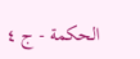الحكمة - ج ٤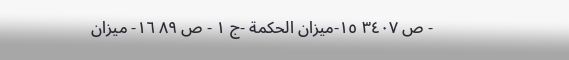- ص ٣٤٠٧ ١٥-ميزان الحكمة -ج ١ - ص ٨٩ ١٦- ميزان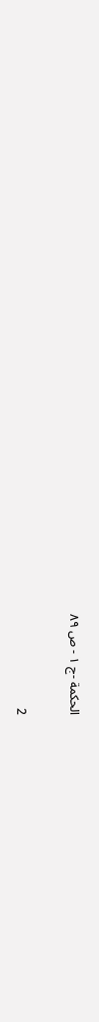الحكمة -ج ١ - ص ٨٩

2